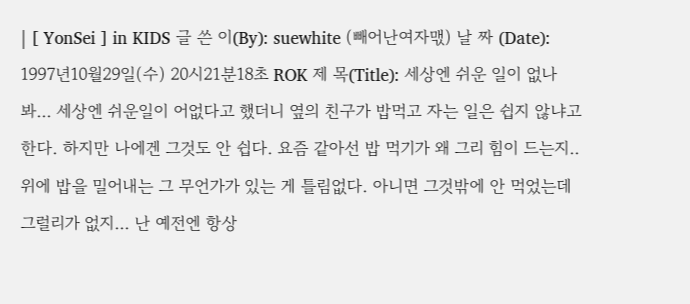| [ YonSei ] in KIDS 글 쓴 이(By): suewhite (빼어난여자맧) 날 짜 (Date): 1997년10월29일(수) 20시21분18초 ROK 제 목(Title): 세상엔 쉬운 일이 없나봐... 세상엔 쉬운일이 어없다고 했더니 옆의 친구가 밥먹고 자는 일은 쉽지 않냐고 한다. 하지만 나에겐 그것도 안 쉽다. 요즘 같아선 밥 먹기가 왜 그리 힘이 드는지.. 위에 밥을 밀어내는 그 무언가가 있는 게 틀림없다. 아니면 그것밖에 안 먹었는데 그럴리가 없지... 난 예전엔 항상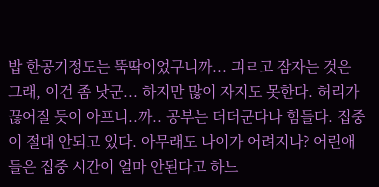밥 한공기정도는 뚝딱이었구니까... 긔ㄹ고 잠자는 것은 그래, 이건 좀 낫군... 하지만 많이 자지도 못한다. 허리가 끊어질 듯이 아프니..까.. 공부는 더더군다나 힘들다. 집중이 절대 안되고 있다. 아무래도 나이가 어려지나? 어린애들은 집중 시간이 얼마 안된다고 하느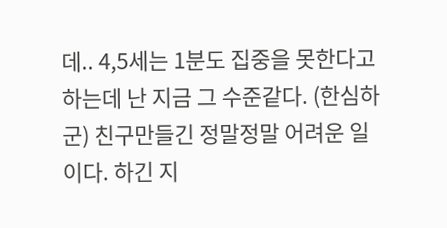데.. 4,5세는 1분도 집중을 못한다고 하는데 난 지금 그 수준같다. (한심하군) 친구만들긴 정말정말 어려운 일이다. 하긴 지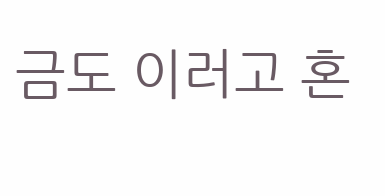금도 이러고 혼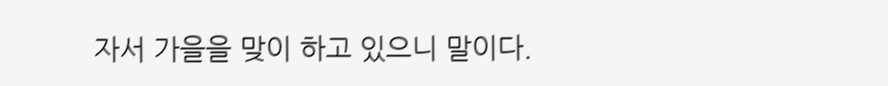자서 가을을 맞이 하고 있으니 말이다.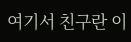여기서 친구란 이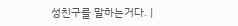성친구를 말하는거다. |